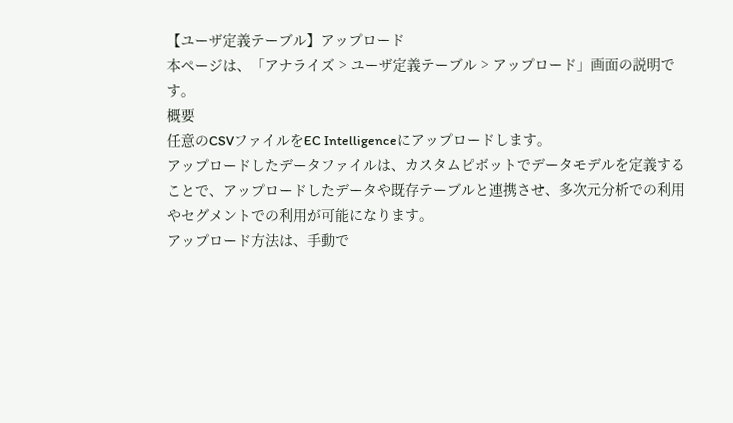【ユーザ定義テーブル】アップロード
本ページは、「アナライズ > ユーザ定義テーブル > アップロード」画面の説明です。
概要
任意のCSVファイルをEC Intelligenceにアップロードします。
アップロードしたデータファイルは、カスタムピボットでデータモデルを定義することで、アップロードしたデータや既存テーブルと連携させ、多次元分析での利用やセグメントでの利用が可能になります。
アップロード方法は、手動で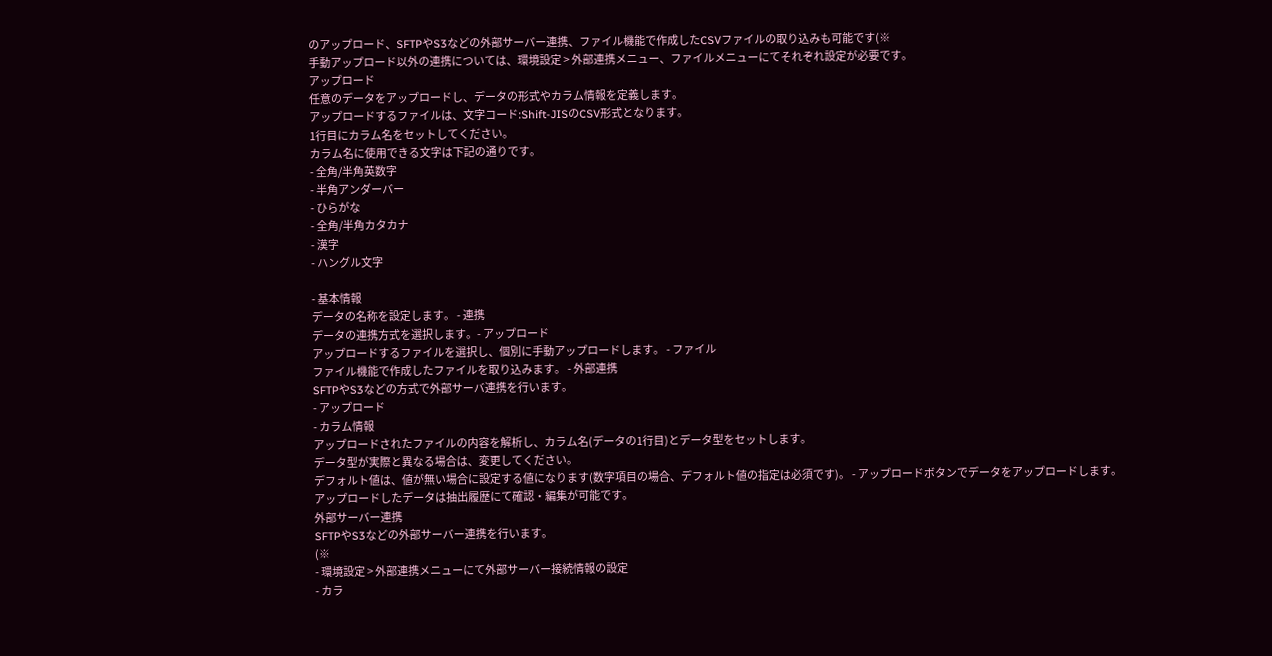のアップロード、SFTPやS3などの外部サーバー連携、ファイル機能で作成したCSVファイルの取り込みも可能です(※
手動アップロード以外の連携については、環境設定 > 外部連携メニュー、ファイルメニューにてそれぞれ設定が必要です。
アップロード
任意のデータをアップロードし、データの形式やカラム情報を定義します。
アップロードするファイルは、文字コード:Shift-JISのCSV形式となります。
1行目にカラム名をセットしてください。
カラム名に使用できる文字は下記の通りです。
- 全角/半角英数字
- 半角アンダーバー
- ひらがな
- 全角/半角カタカナ
- 漢字
- ハングル文字

- 基本情報
データの名称を設定します。 - 連携
データの連携方式を選択します。- アップロード
アップロードするファイルを選択し、個別に手動アップロードします。 - ファイル
ファイル機能で作成したファイルを取り込みます。 - 外部連携
SFTPやS3などの方式で外部サーバ連携を行います。
- アップロード
- カラム情報
アップロードされたファイルの内容を解析し、カラム名(データの1行目)とデータ型をセットします。
データ型が実際と異なる場合は、変更してください。
デフォルト値は、値が無い場合に設定する値になります(数字項目の場合、デフォルト値の指定は必須です)。 - アップロードボタンでデータをアップロードします。
アップロードしたデータは抽出履歴にて確認・編集が可能です。
外部サーバー連携
SFTPやS3などの外部サーバー連携を行います。
(※
- 環境設定 > 外部連携メニューにて外部サーバー接続情報の設定
- カラ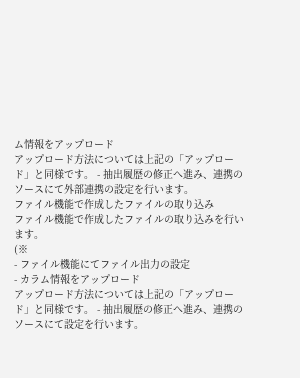ム情報をアップロード
アップロード方法については上記の「アップロード」と同様です。 - 抽出履歴の修正へ進み、連携のソースにて外部連携の設定を行います。
ファイル機能で作成したファイルの取り込み
ファイル機能で作成したファイルの取り込みを行います。
(※
- ファイル機能にてファイル出力の設定
- カラム情報をアップロード
アップロード方法については上記の「アップロード」と同様です。 - 抽出履歴の修正へ進み、連携のソースにて設定を行います。